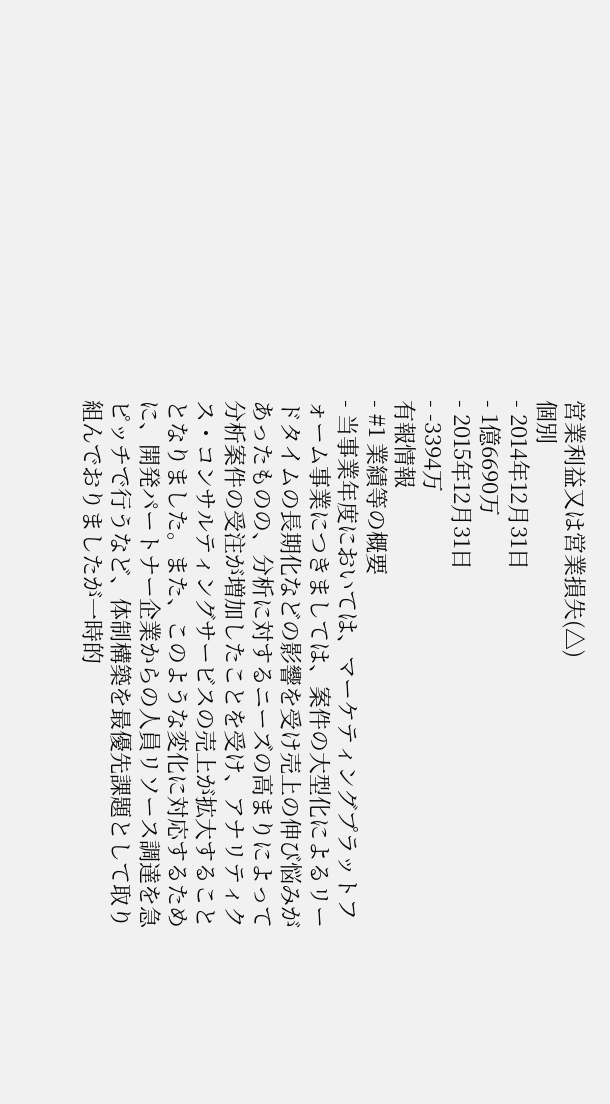営業利益又は営業損失(△)
個別
- 2014年12月31日
- 1億6690万
- 2015年12月31日
- -3394万
有報情報
- #1 業績等の概要
- 当事業年度においては、マーケティングプラットフォーム事業につきましては、案件の大型化によるリードタイムの長期化などの影響を受け売上の伸び悩みがあったものの、分析に対するニーズの高まりによって分析案件の受注が増加したことを受け、アナリティクス・コンサルティングサービスの売上が拡大することとなりました。また、このような変化に対応するために、開発パートナー企業からの人員リソース調達を急ピッチで行うなど、体制構築を最優先課題として取り組んでおりましたが一時的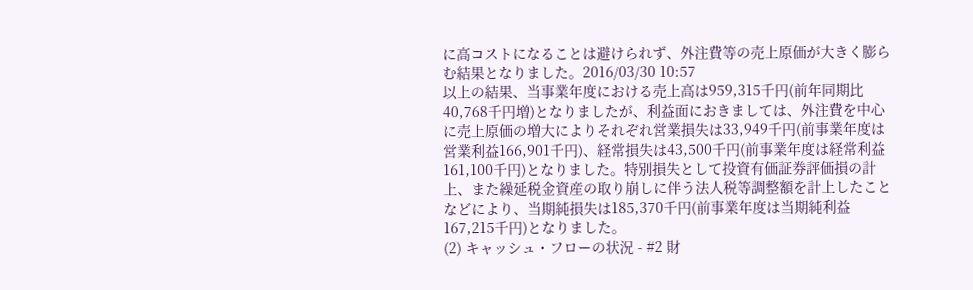に高コストになることは避けられず、外注費等の売上原価が大きく膨らむ結果となりました。2016/03/30 10:57
以上の結果、当事業年度における売上高は959,315千円(前年同期比40,768千円増)となりましたが、利益面におきましては、外注費を中心に売上原価の増大によりそれぞれ営業損失は33,949千円(前事業年度は営業利益166,901千円)、経常損失は43,500千円(前事業年度は経常利益161,100千円)となりました。特別損失として投資有価証券評価損の計上、また繰延税金資産の取り崩しに伴う法人税等調整額を計上したことなどにより、当期純損失は185,370千円(前事業年度は当期純利益167,215千円)となりました。
(2) キャッシュ・フローの状況 - #2 財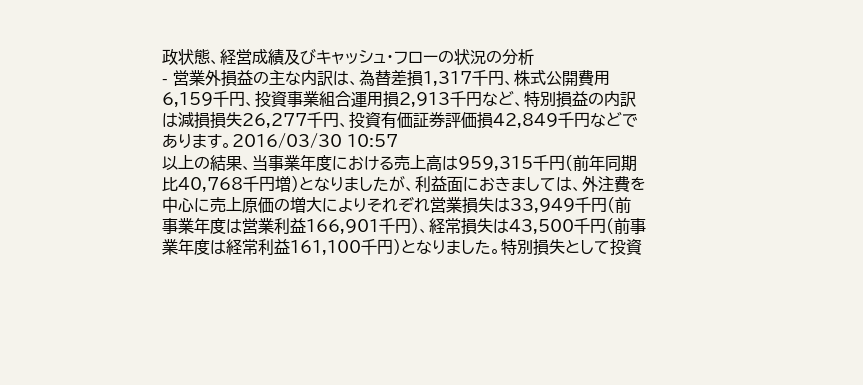政状態、経営成績及びキャッシュ・フローの状況の分析
- 営業外損益の主な内訳は、為替差損1,317千円、株式公開費用6,159千円、投資事業組合運用損2,913千円など、特別損益の内訳は減損損失26,277千円、投資有価証券評価損42,849千円などであります。2016/03/30 10:57
以上の結果、当事業年度における売上高は959,315千円(前年同期比40,768千円増)となりましたが、利益面におきましては、外注費を中心に売上原価の増大によりそれぞれ営業損失は33,949千円(前事業年度は営業利益166,901千円)、経常損失は43,500千円(前事業年度は経常利益161,100千円)となりました。特別損失として投資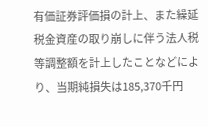有価証券評価損の計上、また繰延税金資産の取り崩しに伴う法人税等調整額を計上したことなどにより、当期純損失は185,370千円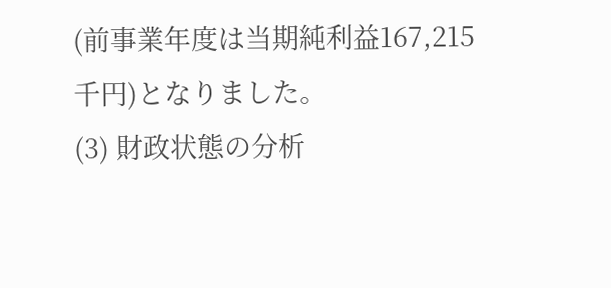(前事業年度は当期純利益167,215千円)となりました。
(3) 財政状態の分析